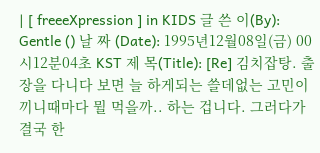| [ freeeXpression ] in KIDS 글 쓴 이(By): Gentle () 날 짜 (Date): 1995년12월08일(금) 00시12분04초 KST 제 목(Title): [Re] 김치잡탕. 출장을 다니다 보면 늘 하게되는 쓸데없는 고민이 끼니때마다 뭘 먹을까.. 하는 겁니다. 그러다가 결국 한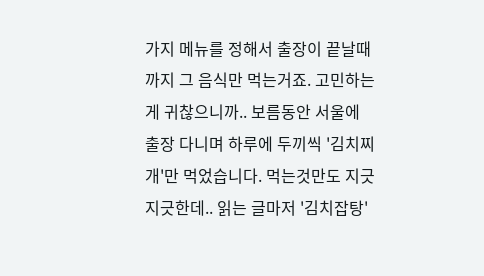가지 메뉴를 정해서 출장이 끝날때까지 그 음식만 먹는거죠. 고민하는게 귀찮으니까.. 보름동안 서울에 출장 다니며 하루에 두끼씩 '김치찌개'만 먹었습니다. 먹는것만도 지긋지긋한데.. 읽는 글마저 '김치잡탕'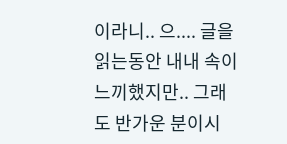이라니.. 으.... 글을 읽는동안 내내 속이 느끼했지만.. 그래도 반가운 분이시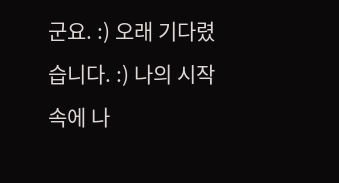군요. :) 오래 기다렸습니다. :) 나의 시작속에 나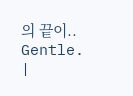의 끝이.. Gentle. |